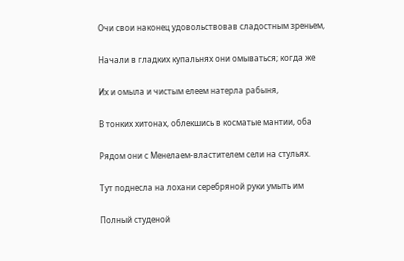Очи свои наконец удовольствовав сладостным зреньем,

Начали в гладких купальнях они омываться; когда же

Их и омыла и чистым елеем натерла рабыня,

В тонких хитонах, облекшись в косматые мантии, оба

Рядом они с Менелаем-властителем сели на стульях.

Тут поднесла на лохани серебряной руки умыть им

Полный студеной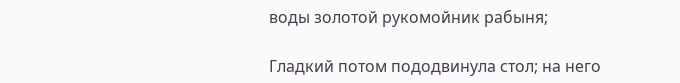воды золотой рукомойник рабыня;

Гладкий потом пододвинула стол; на него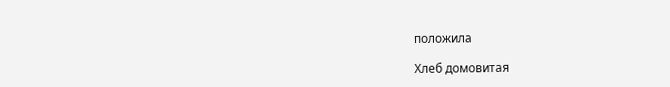положила

Хлеб домовитая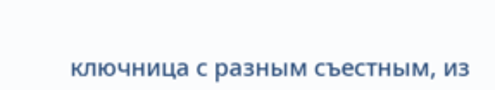ключница с разным съестным, из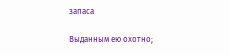запаса

Выданным ею охотно;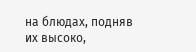на блюдах, подняв их высоко,